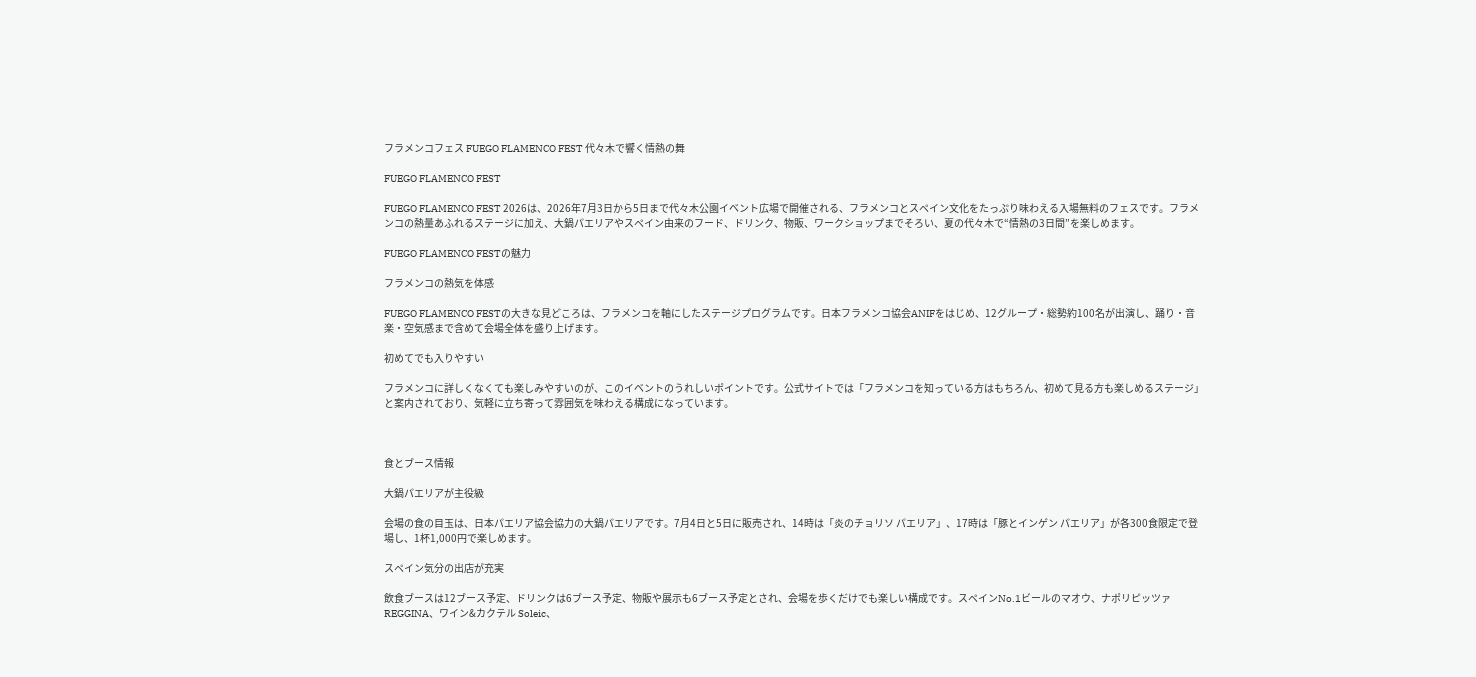フラメンコフェス FUEGO FLAMENCO FEST 代々木で響く情熱の舞

FUEGO FLAMENCO FEST

FUEGO FLAMENCO FEST 2026は、2026年7月3日から5日まで代々木公園イベント広場で開催される、フラメンコとスペイン文化をたっぷり味わえる入場無料のフェスです。フラメンコの熱量あふれるステージに加え、大鍋パエリアやスペイン由来のフード、ドリンク、物販、ワークショップまでそろい、夏の代々木で“情熱の3日間”を楽しめます。

FUEGO FLAMENCO FESTの魅力

フラメンコの熱気を体感

FUEGO FLAMENCO FESTの大きな見どころは、フラメンコを軸にしたステージプログラムです。日本フラメンコ協会ANIFをはじめ、12グループ・総勢約100名が出演し、踊り・音楽・空気感まで含めて会場全体を盛り上げます。

初めてでも入りやすい

フラメンコに詳しくなくても楽しみやすいのが、このイベントのうれしいポイントです。公式サイトでは「フラメンコを知っている方はもちろん、初めて見る方も楽しめるステージ」と案内されており、気軽に立ち寄って雰囲気を味わえる構成になっています。



食とブース情報

大鍋パエリアが主役級

会場の食の目玉は、日本パエリア協会協力の大鍋パエリアです。7月4日と5日に販売され、14時は「炎のチョリソ パエリア」、17時は「豚とインゲン パエリア」が各300食限定で登場し、1杯1,000円で楽しめます。

スペイン気分の出店が充実

飲食ブースは12ブース予定、ドリンクは6ブース予定、物販や展示も6ブース予定とされ、会場を歩くだけでも楽しい構成です。スペインNo.1ビールのマオウ、ナポリピッツァ REGGINA、ワイン&カクテル Soleic、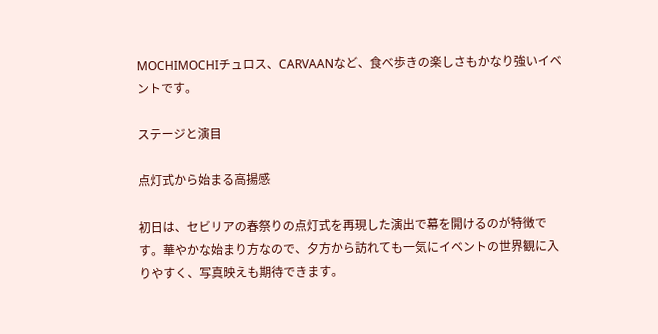MOCHIMOCHIチュロス、CARVAANなど、食べ歩きの楽しさもかなり強いイベントです。

ステージと演目

点灯式から始まる高揚感

初日は、セビリアの春祭りの点灯式を再現した演出で幕を開けるのが特徴です。華やかな始まり方なので、夕方から訪れても一気にイベントの世界観に入りやすく、写真映えも期待できます。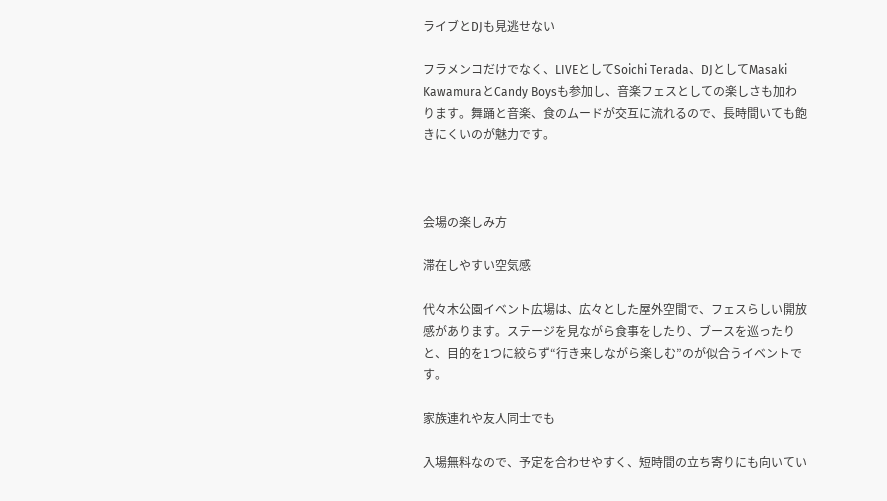ライブとDJも見逃せない

フラメンコだけでなく、LIVEとしてSoichi Terada、DJとしてMasaki KawamuraとCandy Boysも参加し、音楽フェスとしての楽しさも加わります。舞踊と音楽、食のムードが交互に流れるので、長時間いても飽きにくいのが魅力です。



会場の楽しみ方

滞在しやすい空気感

代々木公園イベント広場は、広々とした屋外空間で、フェスらしい開放感があります。ステージを見ながら食事をしたり、ブースを巡ったりと、目的を1つに絞らず“行き来しながら楽しむ”のが似合うイベントです。

家族連れや友人同士でも

入場無料なので、予定を合わせやすく、短時間の立ち寄りにも向いてい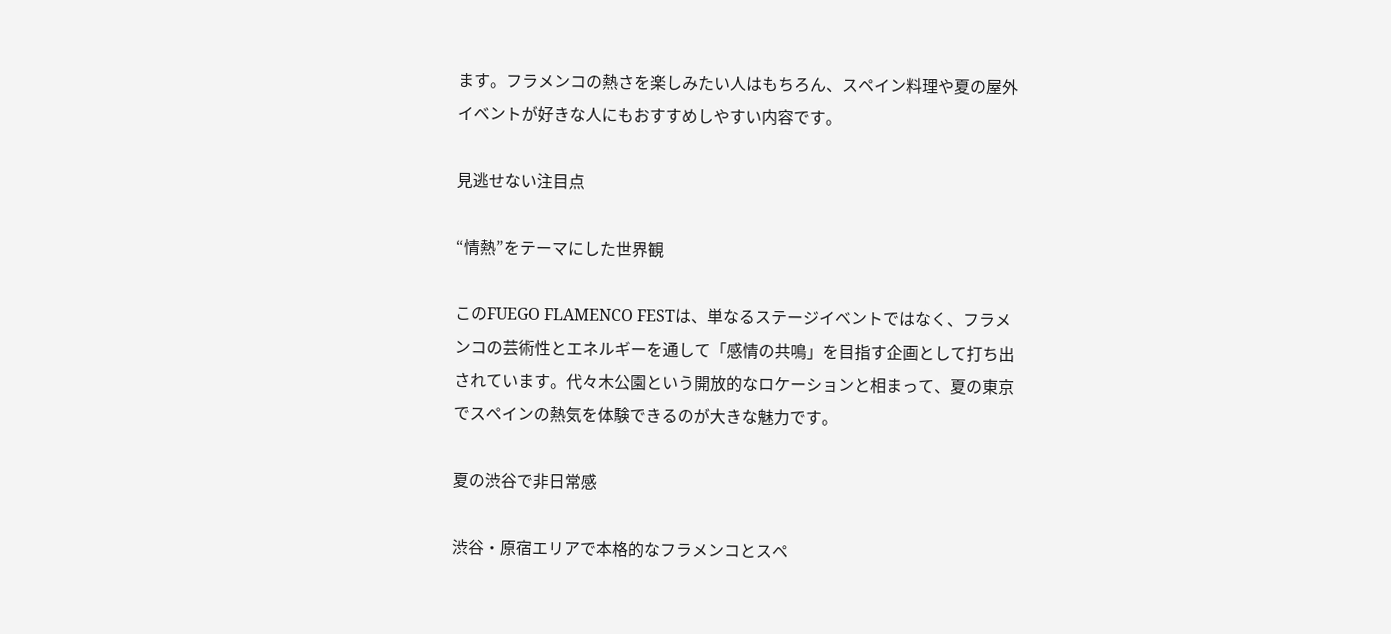ます。フラメンコの熱さを楽しみたい人はもちろん、スペイン料理や夏の屋外イベントが好きな人にもおすすめしやすい内容です。

見逃せない注目点

“情熱”をテーマにした世界観

このFUEGO FLAMENCO FESTは、単なるステージイベントではなく、フラメンコの芸術性とエネルギーを通して「感情の共鳴」を目指す企画として打ち出されています。代々木公園という開放的なロケーションと相まって、夏の東京でスペインの熱気を体験できるのが大きな魅力です。

夏の渋谷で非日常感

渋谷・原宿エリアで本格的なフラメンコとスペ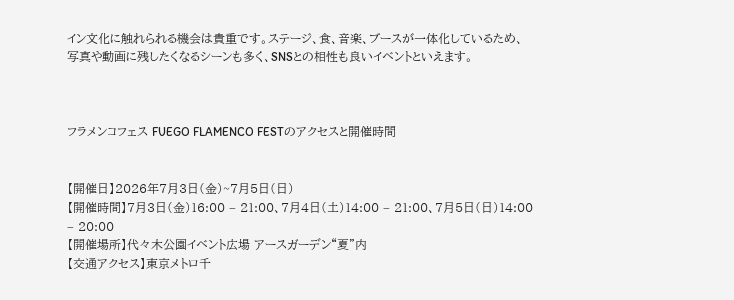イン文化に触れられる機会は貴重です。ステージ、食、音楽、ブースが一体化しているため、写真や動画に残したくなるシーンも多く、SNSとの相性も良いイベントといえます。



フラメンコフェス FUEGO FLAMENCO FESTのアクセスと開催時間


【開催日】2026年7月3日(金)~7月5日(日)
【開催時間】7月3日(金)16:00 – 21:00、7月4日(土)14:00 – 21:00、7月5日(日)14:00 – 20:00
【開催場所】代々木公園イベント広場 アースガーデン“夏”内
【交通アクセス】東京メトロ千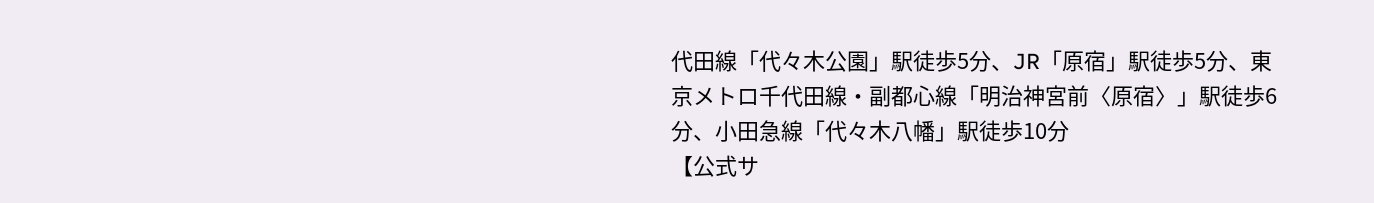代田線「代々木公園」駅徒歩5分、JR「原宿」駅徒歩5分、東京メトロ千代田線・副都心線「明治神宮前〈原宿〉」駅徒歩6分、小田急線「代々木八幡」駅徒歩10分
【公式サ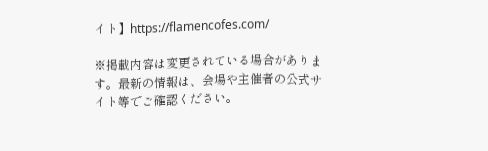イト】https://flamencofes.com/

※掲載内容は変更されている場合があります。最新の情報は、会場や主催者の公式サイト等でご確認ください。